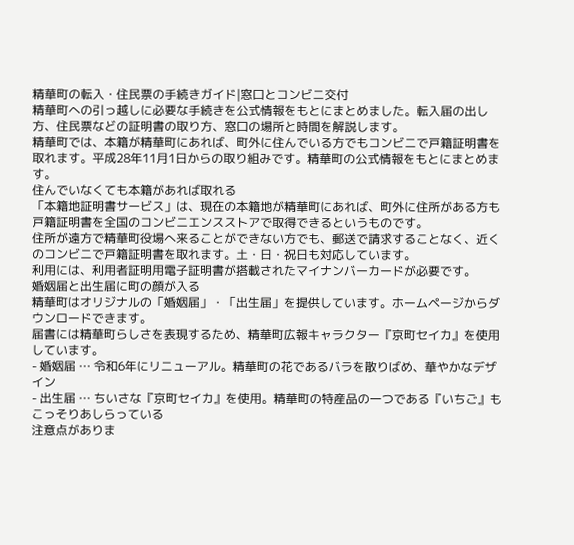精華町の転入・住民票の手続きガイド|窓口とコンビニ交付
精華町への引っ越しに必要な手続きを公式情報をもとにまとめました。転入届の出し方、住民票などの証明書の取り方、窓口の場所と時間を解説します。
精華町では、本籍が精華町にあれば、町外に住んでいる方でもコンビニで戸籍証明書を取れます。平成28年11月1日からの取り組みです。精華町の公式情報をもとにまとめます。
住んでいなくても本籍があれば取れる
「本籍地証明書サービス」は、現在の本籍地が精華町にあれば、町外に住所がある方も戸籍証明書を全国のコンビニエンスストアで取得できるというものです。
住所が遠方で精華町役場へ来ることができない方でも、郵送で請求することなく、近くのコンビニで戸籍証明書を取れます。土・日・祝日も対応しています。
利用には、利用者証明用電子証明書が搭載されたマイナンバーカードが必要です。
婚姻届と出生届に町の顔が入る
精華町はオリジナルの「婚姻届」・「出生届」を提供しています。ホームページからダウンロードできます。
届書には精華町らしさを表現するため、精華町広報キャラクター『京町セイカ』を使用しています。
- 婚姻届 … 令和6年にリニューアル。精華町の花であるバラを散りばめ、華やかなデザイン
- 出生届 … ちいさな『京町セイカ』を使用。精華町の特産品の一つである『いちご』もこっそりあしらっている
注意点がありま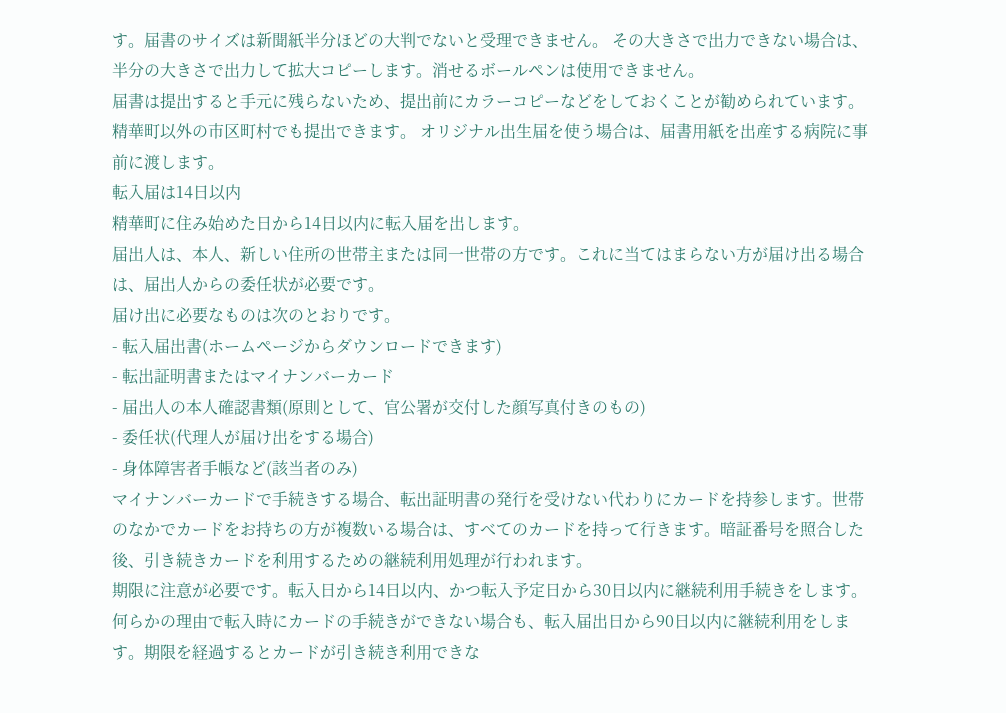す。届書のサイズは新聞紙半分ほどの大判でないと受理できません。 その大きさで出力できない場合は、半分の大きさで出力して拡大コピーします。消せるボールペンは使用できません。
届書は提出すると手元に残らないため、提出前にカラーコピーなどをしておくことが勧められています。精華町以外の市区町村でも提出できます。 オリジナル出生届を使う場合は、届書用紙を出産する病院に事前に渡します。
転入届は14日以内
精華町に住み始めた日から14日以内に転入届を出します。
届出人は、本人、新しい住所の世帯主または同一世帯の方です。これに当てはまらない方が届け出る場合は、届出人からの委任状が必要です。
届け出に必要なものは次のとおりです。
- 転入届出書(ホームページからダウンロードできます)
- 転出証明書またはマイナンバーカード
- 届出人の本人確認書類(原則として、官公署が交付した顔写真付きのもの)
- 委任状(代理人が届け出をする場合)
- 身体障害者手帳など(該当者のみ)
マイナンバーカードで手続きする場合、転出証明書の発行を受けない代わりにカードを持参します。世帯のなかでカードをお持ちの方が複数いる場合は、すべてのカードを持って行きます。暗証番号を照合した後、引き続きカードを利用するための継続利用処理が行われます。
期限に注意が必要です。転入日から14日以内、かつ転入予定日から30日以内に継続利用手続きをします。何らかの理由で転入時にカードの手続きができない場合も、転入届出日から90日以内に継続利用をします。期限を経過するとカードが引き続き利用できな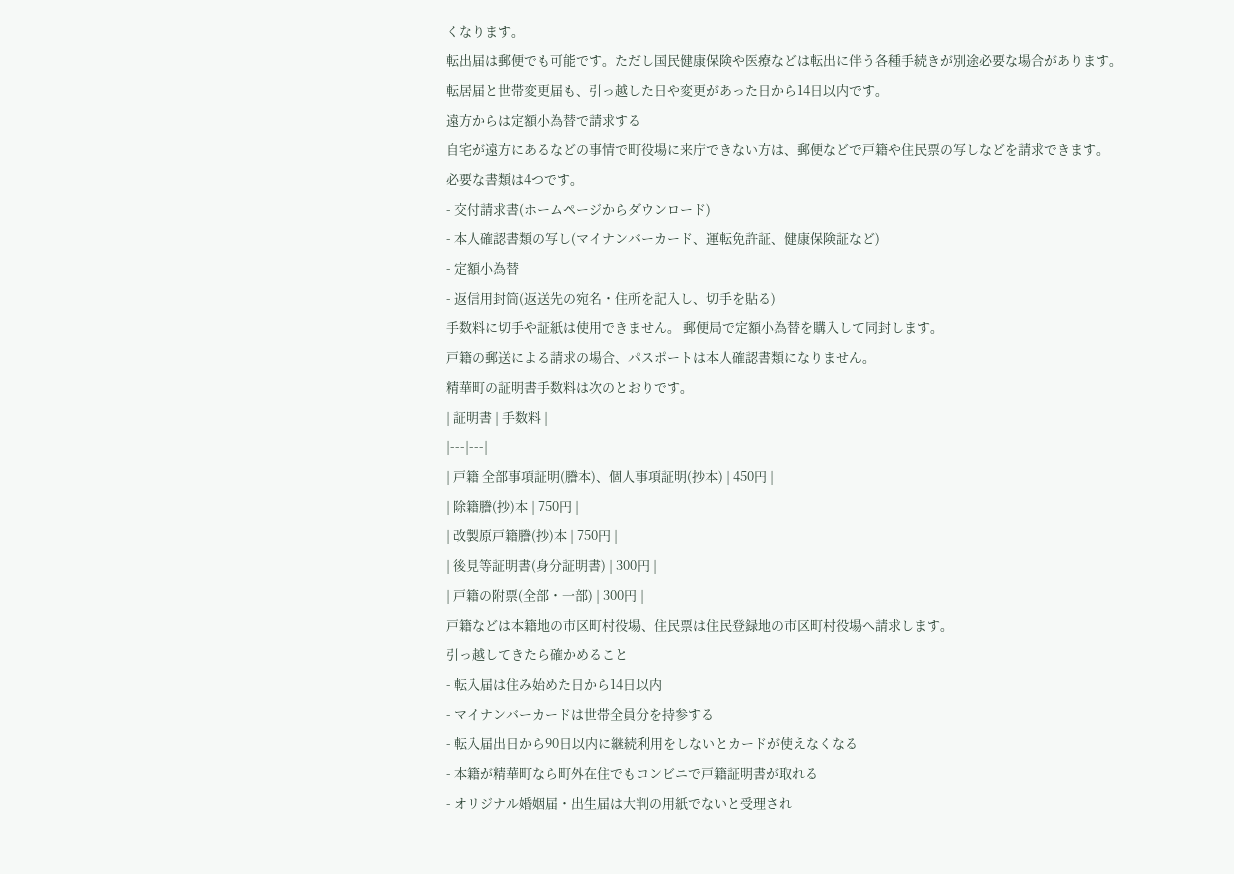くなります。
転出届は郵便でも可能です。ただし国民健康保険や医療などは転出に伴う各種手続きが別途必要な場合があります。
転居届と世帯変更届も、引っ越した日や変更があった日から14日以内です。
遠方からは定額小為替で請求する
自宅が遠方にあるなどの事情で町役場に来庁できない方は、郵便などで戸籍や住民票の写しなどを請求できます。
必要な書類は4つです。
- 交付請求書(ホームページからダウンロード)
- 本人確認書類の写し(マイナンバーカード、運転免許証、健康保険証など)
- 定額小為替
- 返信用封筒(返送先の宛名・住所を記入し、切手を貼る)
手数料に切手や証紙は使用できません。 郵便局で定額小為替を購入して同封します。
戸籍の郵送による請求の場合、パスポートは本人確認書類になりません。
精華町の証明書手数料は次のとおりです。
| 証明書 | 手数料 |
|---|---|
| 戸籍 全部事項証明(謄本)、個人事項証明(抄本) | 450円 |
| 除籍謄(抄)本 | 750円 |
| 改製原戸籍謄(抄)本 | 750円 |
| 後見等証明書(身分証明書) | 300円 |
| 戸籍の附票(全部・一部) | 300円 |
戸籍などは本籍地の市区町村役場、住民票は住民登録地の市区町村役場へ請求します。
引っ越してきたら確かめること
- 転入届は住み始めた日から14日以内
- マイナンバーカードは世帯全員分を持参する
- 転入届出日から90日以内に継続利用をしないとカードが使えなくなる
- 本籍が精華町なら町外在住でもコンビニで戸籍証明書が取れる
- オリジナル婚姻届・出生届は大判の用紙でないと受理され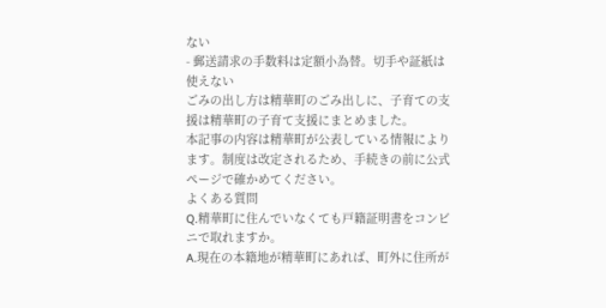ない
- 郵送請求の手数料は定額小為替。切手や証紙は使えない
ごみの出し方は精華町のごみ出しに、子育ての支援は精華町の子育て支援にまとめました。
本記事の内容は精華町が公表している情報によります。制度は改定されるため、手続きの前に公式ページで確かめてください。
よくある質問
Q.精華町に住んでいなくても戸籍証明書をコンビニで取れますか。
A.現在の本籍地が精華町にあれば、町外に住所が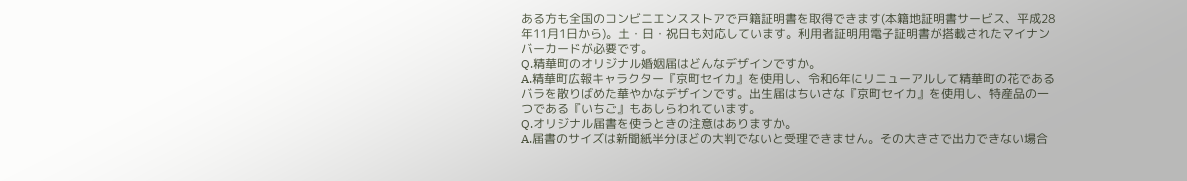ある方も全国のコンビニエンスストアで戸籍証明書を取得できます(本籍地証明書サービス、平成28年11月1日から)。土・日・祝日も対応しています。利用者証明用電子証明書が搭載されたマイナンバーカードが必要です。
Q.精華町のオリジナル婚姻届はどんなデザインですか。
A.精華町広報キャラクター『京町セイカ』を使用し、令和6年にリニューアルして精華町の花であるバラを散りばめた華やかなデザインです。出生届はちいさな『京町セイカ』を使用し、特産品の一つである『いちご』もあしらわれています。
Q.オリジナル届書を使うときの注意はありますか。
A.届書のサイズは新聞紙半分ほどの大判でないと受理できません。その大きさで出力できない場合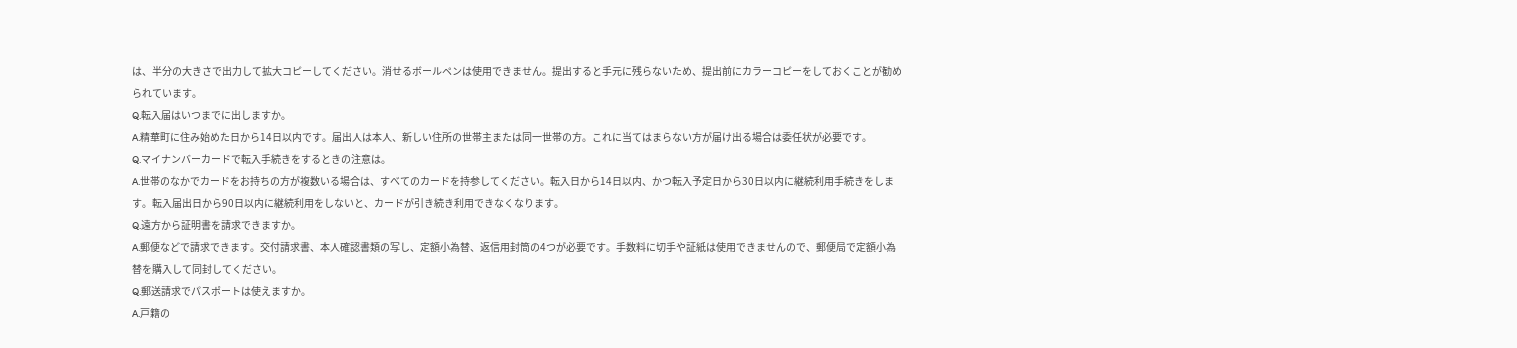は、半分の大きさで出力して拡大コピーしてください。消せるボールペンは使用できません。提出すると手元に残らないため、提出前にカラーコピーをしておくことが勧められています。
Q.転入届はいつまでに出しますか。
A.精華町に住み始めた日から14日以内です。届出人は本人、新しい住所の世帯主または同一世帯の方。これに当てはまらない方が届け出る場合は委任状が必要です。
Q.マイナンバーカードで転入手続きをするときの注意は。
A.世帯のなかでカードをお持ちの方が複数いる場合は、すべてのカードを持参してください。転入日から14日以内、かつ転入予定日から30日以内に継続利用手続きをします。転入届出日から90日以内に継続利用をしないと、カードが引き続き利用できなくなります。
Q.遠方から証明書を請求できますか。
A.郵便などで請求できます。交付請求書、本人確認書類の写し、定額小為替、返信用封筒の4つが必要です。手数料に切手や証紙は使用できませんので、郵便局で定額小為替を購入して同封してください。
Q.郵送請求でパスポートは使えますか。
A.戸籍の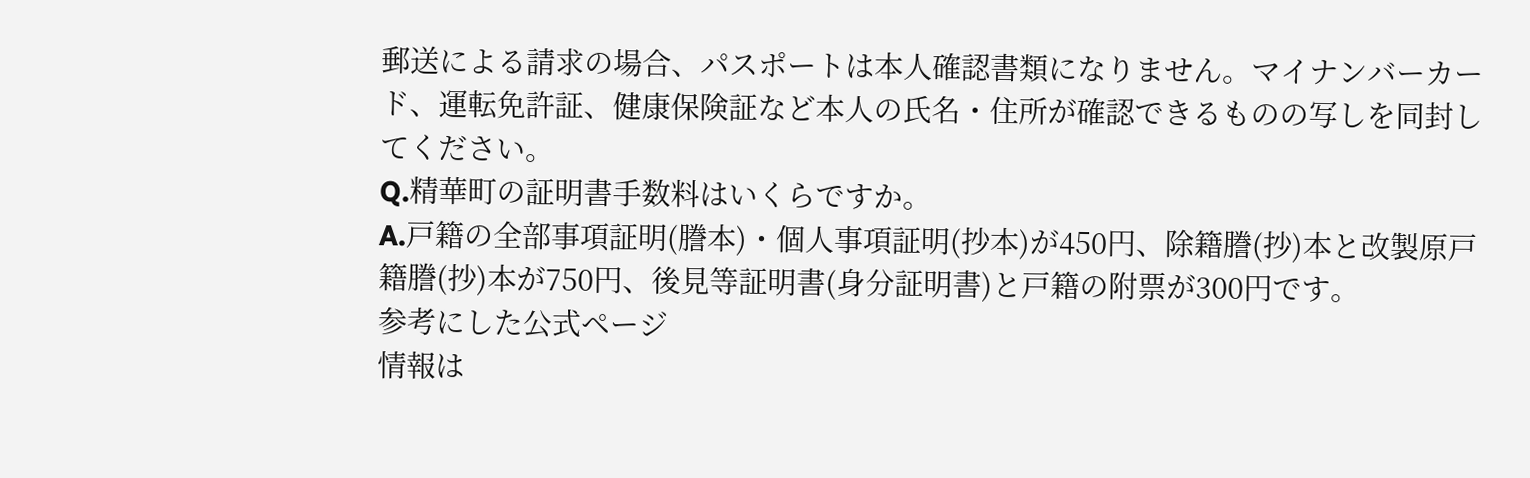郵送による請求の場合、パスポートは本人確認書類になりません。マイナンバーカード、運転免許証、健康保険証など本人の氏名・住所が確認できるものの写しを同封してください。
Q.精華町の証明書手数料はいくらですか。
A.戸籍の全部事項証明(謄本)・個人事項証明(抄本)が450円、除籍謄(抄)本と改製原戸籍謄(抄)本が750円、後見等証明書(身分証明書)と戸籍の附票が300円です。
参考にした公式ページ
情報は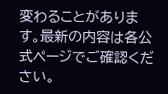変わることがあります。最新の内容は各公式ページでご確認ください。